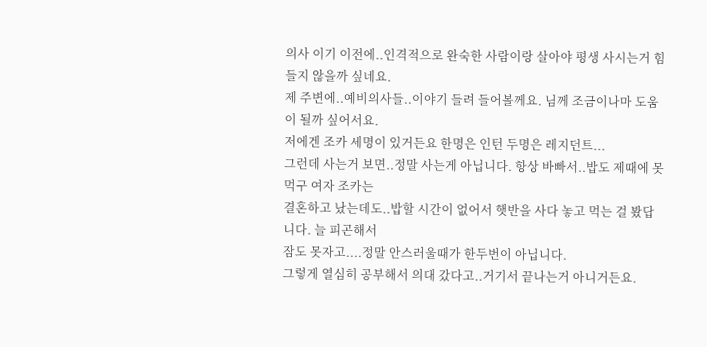의사 이기 이전에..인격적으로 완숙한 사람이랑 살아야 평생 사시는거 힘들지 않을까 싶네요.
제 주변에..예비의사들..이야기 들려 들어볼께요. 님께 조금이나마 도움이 될까 싶어서요.
저에겐 조카 세명이 있거든요 한명은 인턴 두명은 레지던트...
그런데 사는거 보면..정말 사는게 아닙니다. 항상 바빠서..밥도 제때에 못 먹구 여자 조카는
결혼하고 났는데도..밥할 시간이 없어서 햇반을 사다 놓고 먹는 걸 봤답니다. 늘 피곤해서
잠도 못자고....정말 안스러울때가 한두번이 아닙니다.
그렇게 열심히 공부해서 의대 갔다고..거기서 끝나는거 아니거든요.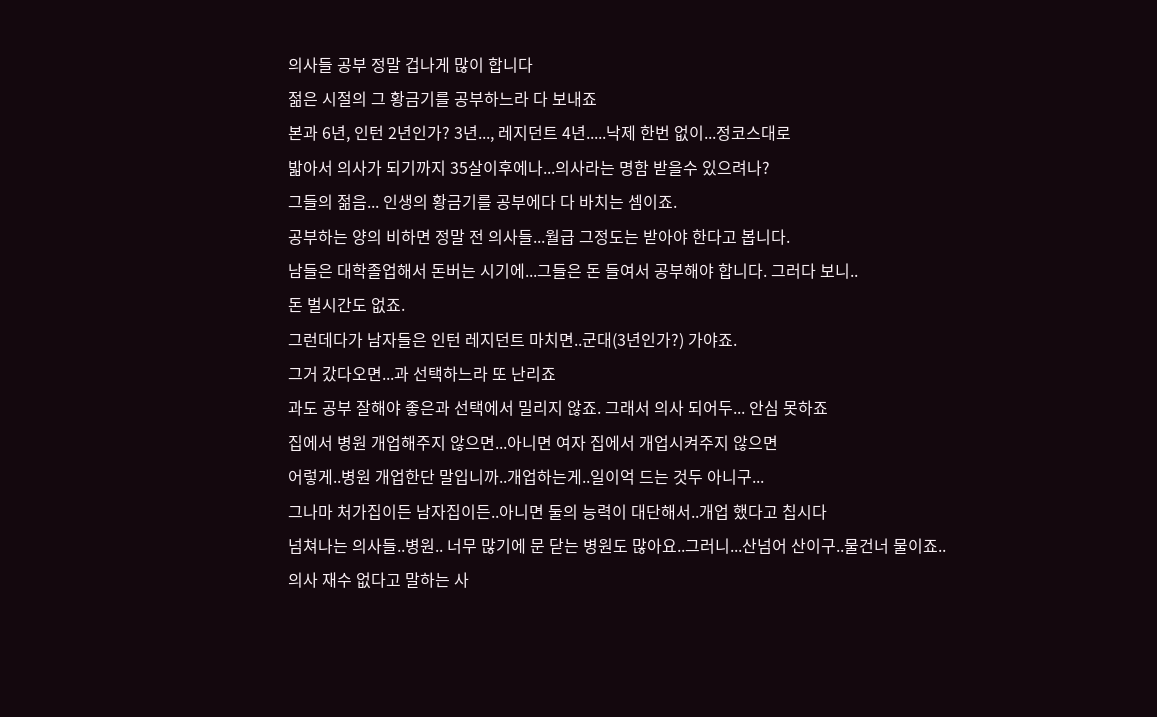의사들 공부 정말 겁나게 많이 합니다
젊은 시절의 그 황금기를 공부하느라 다 보내죠
본과 6년, 인턴 2년인가? 3년..., 레지던트 4년.....낙제 한번 없이...정코스대로
밟아서 의사가 되기까지 35살이후에나...의사라는 명함 받을수 있으려나?
그들의 젊음... 인생의 황금기를 공부에다 다 바치는 셈이죠.
공부하는 양의 비하면 정말 전 의사들...월급 그정도는 받아야 한다고 봅니다.
남들은 대학졸업해서 돈버는 시기에...그들은 돈 들여서 공부해야 합니다. 그러다 보니..
돈 벌시간도 없죠.
그런데다가 남자들은 인턴 레지던트 마치면..군대(3년인가?) 가야죠.
그거 갔다오면...과 선택하느라 또 난리죠
과도 공부 잘해야 좋은과 선택에서 밀리지 않죠. 그래서 의사 되어두... 안심 못하죠
집에서 병원 개업해주지 않으면...아니면 여자 집에서 개업시켜주지 않으면
어렇게..병원 개업한단 말입니까..개업하는게..일이억 드는 것두 아니구...
그나마 처가집이든 남자집이든..아니면 둘의 능력이 대단해서..개업 했다고 칩시다
넘쳐나는 의사들..병원.. 너무 많기에 문 닫는 병원도 많아요..그러니...산넘어 산이구..물건너 물이죠..
의사 재수 없다고 말하는 사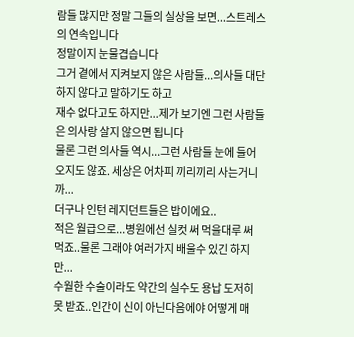람들 많지만 정말 그들의 실상을 보면...스트레스의 연속입니다
정말이지 눈물겹습니다
그거 곁에서 지켜보지 않은 사람들...의사들 대단하지 않다고 말하기도 하고
재수 없다고도 하지만...제가 보기엔 그런 사람들은 의사랑 살지 않으면 됩니다
물론 그런 의사들 역시...그런 사람들 눈에 들어오지도 않죠. 세상은 어차피 끼리끼리 사는거니까...
더구나 인턴 레지던트들은 밥이에요..
적은 월급으로...병원에선 실컷 써 먹을대루 써 먹죠..물론 그래야 여러가지 배울수 있긴 하지만...
수월한 수술이라도 약간의 실수도 용납 도저히 못 받죠..인간이 신이 아닌다음에야 어떻게 매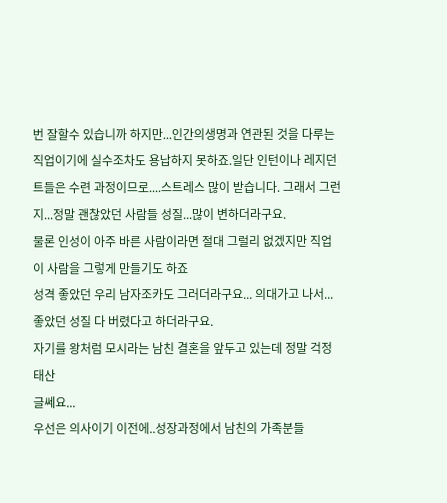번 잘할수 있습니까 하지만...인간의생명과 연관된 것을 다루는 직업이기에 실수조차도 용납하지 못하죠.일단 인턴이나 레지던트들은 수련 과정이므로....스트레스 많이 받습니다. 그래서 그런지...정말 괜찮았던 사람들 성질...많이 변하더라구요.
물론 인성이 아주 바른 사람이라면 절대 그럴리 없겠지만 직업이 사람을 그렇게 만들기도 하죠
성격 좋았던 우리 남자조카도 그러더라구요... 의대가고 나서... 좋았던 성질 다 버렸다고 하더라구요.
자기를 왕처럼 모시라는 남친 결혼을 앞두고 있는데 정말 걱정태산
글쎄요...
우선은 의사이기 이전에..성장과정에서 남친의 가족분들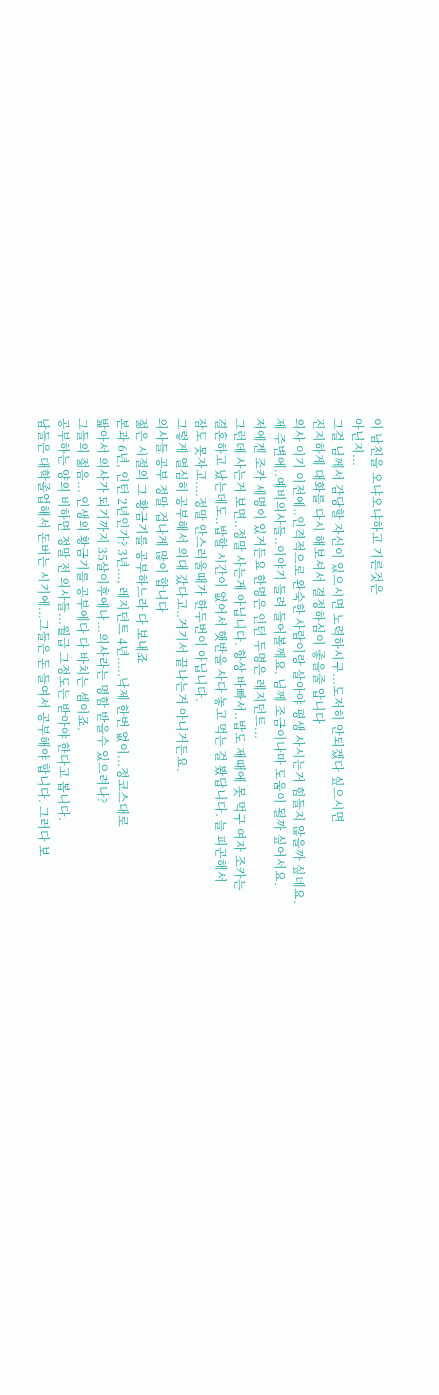이 남친을 오냐오냐하고 기른것은
아닌지...
그걸 님께서 감당할 자신이 있으시면 노력하시구...도저히 안되겠다 싶으시면
진지하게 대화를 다시 해보셔서 결정하심이 좋을줄 압니다
의사 이기 이전에..인격적으로 완숙한 사람이랑 살아야 평생 사시는거 힘들지 않을까 싶네요.
제 주변에..예비의사들..이야기 들려 들어볼께요. 님께 조금이나마 도움이 될까 싶어서요.
저에겐 조카 세명이 있거든요 한명은 인턴 두명은 레지던트...
그런데 사는거 보면..정말 사는게 아닙니다. 항상 바빠서..밥도 제때에 못 먹구 여자 조카는
결혼하고 났는데도..밥할 시간이 없어서 햇반을 사다 놓고 먹는 걸 봤답니다. 늘 피곤해서
잠도 못자고....정말 안스러울때가 한두번이 아닙니다.
그렇게 열심히 공부해서 의대 갔다고..거기서 끝나는거 아니거든요.
의사들 공부 정말 겁나게 많이 합니다
젊은 시절의 그 황금기를 공부하느라 다 보내죠
본과 6년, 인턴 2년인가? 3년..., 레지던트 4년.....낙제 한번 없이...정코스대로
밟아서 의사가 되기까지 35살이후에나...의사라는 명함 받을수 있으려나?
그들의 젊음... 인생의 황금기를 공부에다 다 바치는 셈이죠.
공부하는 양의 비하면 정말 전 의사들...월급 그정도는 받아야 한다고 봅니다.
남들은 대학졸업해서 돈버는 시기에...그들은 돈 들여서 공부해야 합니다. 그러다 보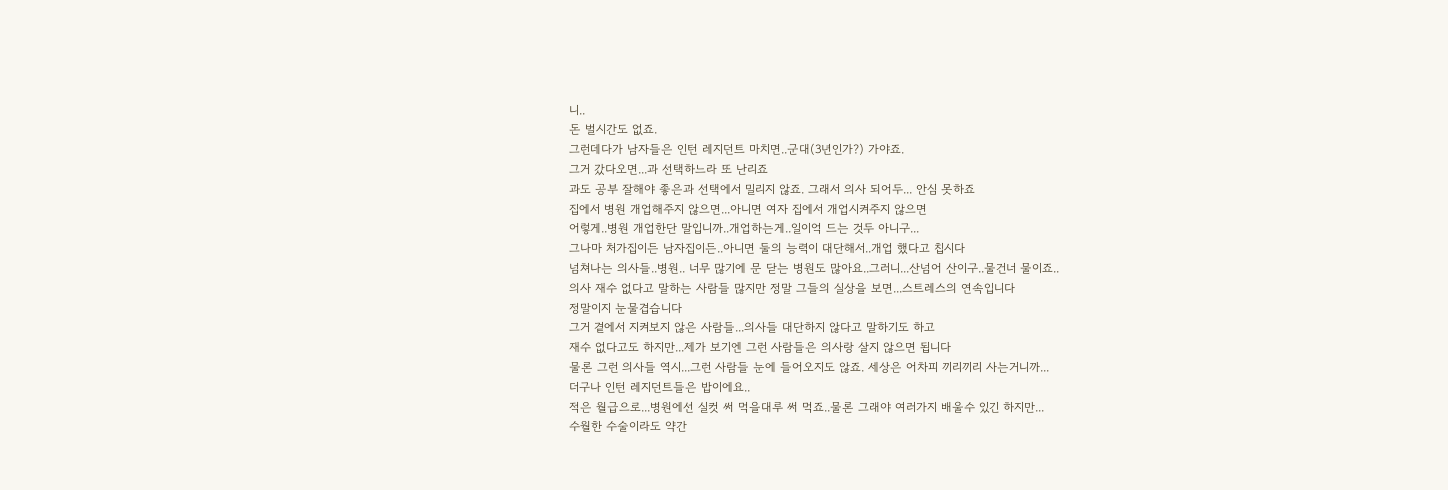니..
돈 벌시간도 없죠.
그런데다가 남자들은 인턴 레지던트 마치면..군대(3년인가?) 가야죠.
그거 갔다오면...과 선택하느라 또 난리죠
과도 공부 잘해야 좋은과 선택에서 밀리지 않죠. 그래서 의사 되어두... 안심 못하죠
집에서 병원 개업해주지 않으면...아니면 여자 집에서 개업시켜주지 않으면
어렇게..병원 개업한단 말입니까..개업하는게..일이억 드는 것두 아니구...
그나마 처가집이든 남자집이든..아니면 둘의 능력이 대단해서..개업 했다고 칩시다
넘쳐나는 의사들..병원.. 너무 많기에 문 닫는 병원도 많아요..그러니...산넘어 산이구..물건너 물이죠..
의사 재수 없다고 말하는 사람들 많지만 정말 그들의 실상을 보면...스트레스의 연속입니다
정말이지 눈물겹습니다
그거 곁에서 지켜보지 않은 사람들...의사들 대단하지 않다고 말하기도 하고
재수 없다고도 하지만...제가 보기엔 그런 사람들은 의사랑 살지 않으면 됩니다
물론 그런 의사들 역시...그런 사람들 눈에 들어오지도 않죠. 세상은 어차피 끼리끼리 사는거니까...
더구나 인턴 레지던트들은 밥이에요..
적은 월급으로...병원에선 실컷 써 먹을대루 써 먹죠..물론 그래야 여러가지 배울수 있긴 하지만...
수월한 수술이라도 약간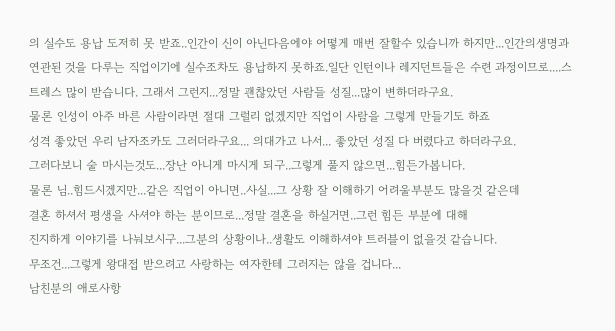의 실수도 용납 도저히 못 받죠..인간이 신이 아닌다음에야 어떻게 매번 잘할수 있습니까 하지만...인간의생명과 연관된 것을 다루는 직업이기에 실수조차도 용납하지 못하죠.일단 인턴이나 레지던트들은 수련 과정이므로....스트레스 많이 받습니다. 그래서 그런지...정말 괜찮았던 사람들 성질...많이 변하더라구요.
물론 인성이 아주 바른 사람이라면 절대 그럴리 없겠지만 직업이 사람을 그렇게 만들기도 하죠
성격 좋았던 우리 남자조카도 그러더라구요... 의대가고 나서... 좋았던 성질 다 버렸다고 하더라구요.
그러다보니 술 마시는것도...장난 아니게 마시게 되구..그렇게 풀지 않으면...힘든가봅니다.
물론 님..힘드시겠지만...같은 직업이 아니면..사실...그 상황 잘 이해하기 어려울부분도 많을것 같은데
결혼 하셔서 평생을 사셔야 하는 분이므로...정말 결혼을 하실거면..그런 힘든 부분에 대해
진지하게 이야기를 나눠보시구...그분의 상황이나..생활도 이해하셔야 트러블이 없을것 같습니다.
무조건...그렇게 왕대접 받으려고 사랑하는 여자한테 그러지는 않을 겁니다...
남친분의 애로사항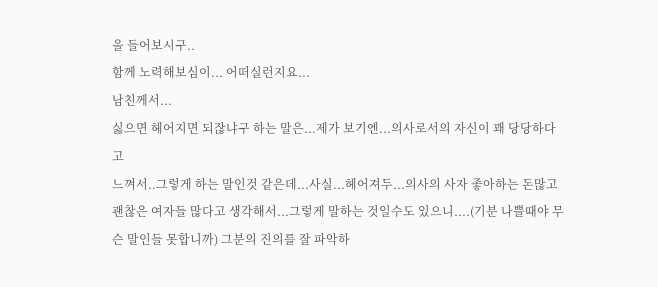을 들어보시구..
함께 노력해보심이... 어떠실런지요...
남친께서...
싫으면 헤어지면 되잖냐구 하는 말은...제가 보기엔...의사로서의 자신이 꽤 당당하다고
느껴서..그렇게 하는 말인것 같은데...사실...헤어져두...의사의 사자 좋아하는 돈많고
괜찮은 여자들 많다고 생각해서...그렇게 말하는 것일수도 있으니....(기분 나쁠때야 무슨 말인들 못합니까) 그분의 진의를 잘 파악하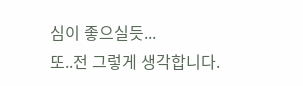심이 좋으실듯...
또..전 그렇게 생각합니다.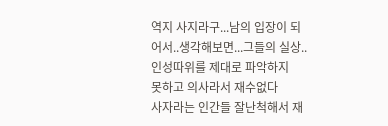역지 사지라구...남의 입장이 되어서..생각해보면...그들의 실상..인성따위를 제대로 파악하지
못하고 의사라서 재수없다
사자라는 인간들 잘난척해서 재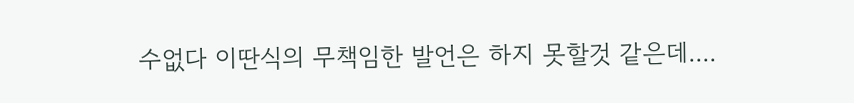수없다 이딴식의 무책임한 발언은 하지 못할것 같은데....